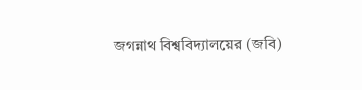জগন্নাথ বিশ্ববিদ্যালয়ের (জবি)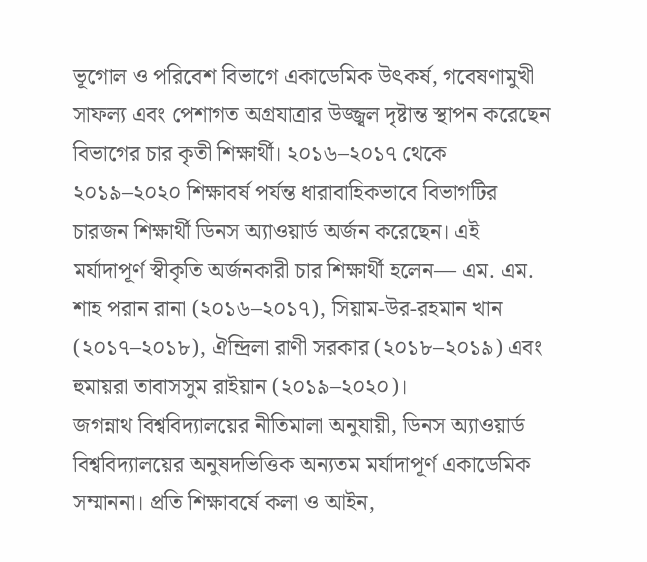ভূগোল ও পরিবেশ বিভাগে একাডেমিক উৎকর্ষ, গবেষণামুখী সাফল্য এবং পেশাগত অগ্রযাত্রার উজ্জ্বল দৃষ্টান্ত স্থাপন করেছেন বিভাগের চার কৃতী শিক্ষার্থী। ২০১৬–২০১৭ থেকে ২০১৯–২০২০ শিক্ষাবর্ষ পর্যন্ত ধারাবাহিকভাবে বিভাগটির চারজন শিক্ষার্থী ডিনস অ্যাওয়ার্ড অর্জন করেছেন। এই মর্যাদাপূর্ণ স্বীকৃতি অর্জনকারী চার শিক্ষার্থী হলেন— এম. এম. শাহ পরান রানা (২০১৬–২০১৭), সিয়াম-উর-রহমান খান (২০১৭–২০১৮), ঐন্দ্রিলা রাণী সরকার (২০১৮–২০১৯) এবং হুমায়রা তাবাসসুম রাইয়ান (২০১৯–২০২০)।
জগন্নাথ বিশ্ববিদ্যালয়ের নীতিমালা অনুযায়ী, ডিনস অ্যাওয়ার্ড বিশ্ববিদ্যালয়ের অনুষদভিত্তিক অন্যতম মর্যাদাপূর্ণ একাডেমিক সম্মাননা। প্রতি শিক্ষাবর্ষে কলা ও আইন,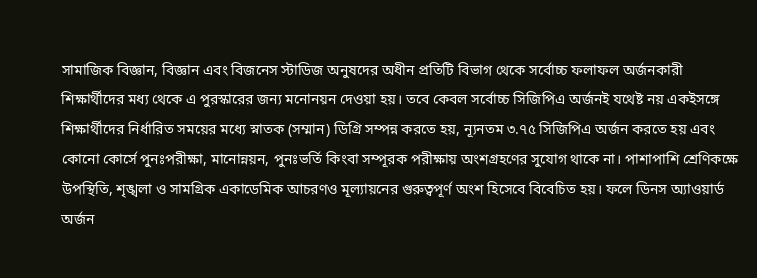সামাজিক বিজ্ঞান, বিজ্ঞান এবং বিজনেস স্টাডিজ অনুষদের অধীন প্রতিটি বিভাগ থেকে সর্বোচ্চ ফলাফল অর্জনকারী শিক্ষার্থীদের মধ্য থেকে এ পুরস্কারের জন্য মনোনয়ন দেওয়া হয়। তবে কেবল সর্বোচ্চ সিজিপিএ অর্জনই যথেষ্ট নয় একইসঙ্গে শিক্ষার্থীদের নির্ধারিত সময়ের মধ্যে স্নাতক (সম্মান) ডিগ্রি সম্পন্ন করতে হয়, ন্যূনতম ৩.৭৫ সিজিপিএ অর্জন করতে হয় এবং কোনো কোর্সে পুনঃপরীক্ষা, মানোন্নয়ন, পুনঃভর্তি কিংবা সম্পূরক পরীক্ষায় অংশগ্রহণের সুযোগ থাকে না। পাশাপাশি শ্রেণিকক্ষে উপস্থিতি, শৃঙ্খলা ও সামগ্রিক একাডেমিক আচরণও মূল্যায়নের গুরুত্বপূর্ণ অংশ হিসেবে বিবেচিত হয়। ফলে ডিনস অ্যাওয়ার্ড অর্জন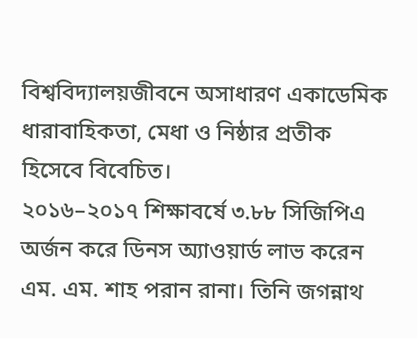বিশ্ববিদ্যালয়জীবনে অসাধারণ একাডেমিক ধারাবাহিকতা, মেধা ও নিষ্ঠার প্রতীক হিসেবে বিবেচিত।
২০১৬–২০১৭ শিক্ষাবর্ষে ৩.৮৮ সিজিপিএ অর্জন করে ডিনস অ্যাওয়ার্ড লাভ করেন এম. এম. শাহ পরান রানা। তিনি জগন্নাথ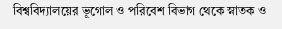বিশ্ববিদ্যালয়ের ভূগোল ও পরিবেশ বিভাগ থেকে স্নাতক ও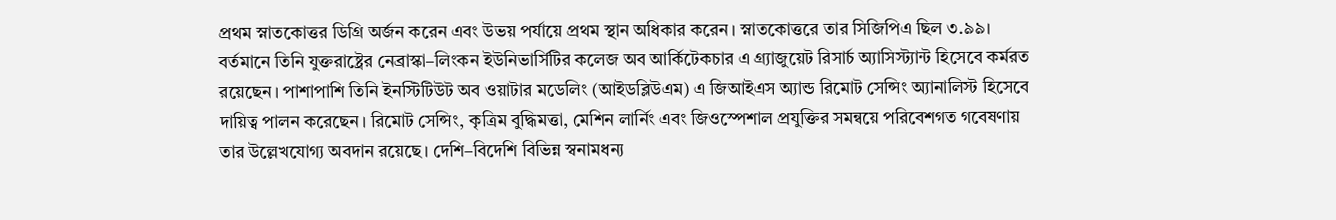প্রথম স্নাতকোত্তর ডিগ্রি অর্জন করেন এবং উভয় পর্যায়ে প্রথম স্থান অধিকার করেন। স্নাতকোত্তরে তার সিজিপিএ ছিল ৩.৯৯। বর্তমানে তিনি যুক্তরাষ্ট্রের নেব্রাস্কা–লিংকন ইউনিভার্সিটির কলেজ অব আর্কিটেকচার এ গ্র্যাজুয়েট রিসার্চ অ্যাসিস্ট্যান্ট হিসেবে কর্মরত রয়েছেন। পাশাপাশি তিনি ইনস্টিটিউট অব ওয়াটার মডেলিং (আইডব্লিউএম) এ জিআইএস অ্যান্ড রিমোট সেন্সিং অ্যানালিস্ট হিসেবে দায়িত্ব পালন করেছেন। রিমোট সেন্সিং, কৃত্রিম বুদ্ধিমত্তা, মেশিন লার্নিং এবং জিওস্পেশাল প্রযুক্তির সমন্বয়ে পরিবেশগত গবেষণায় তার উল্লেখযোগ্য অবদান রয়েছে। দেশি–বিদেশি বিভিন্ন স্বনামধন্য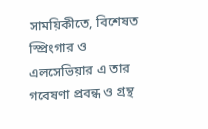সাময়িকীতে, বিশেষত স্প্রিংগার ও এলসেভিয়ার এ তার গবেষণা প্রবন্ধ ও গ্রন্থ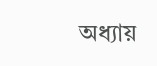অধ্যায়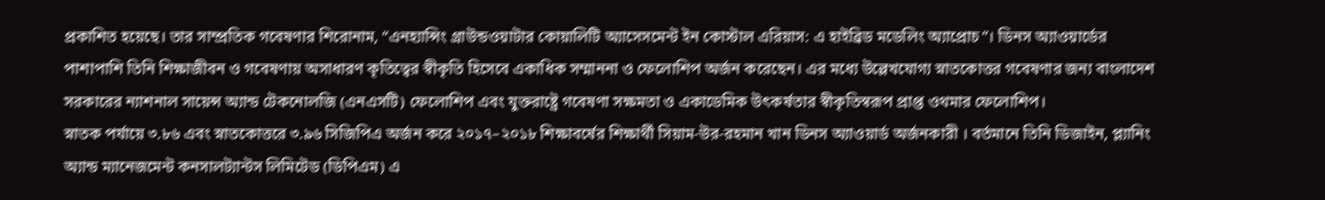প্রকাশিত হয়েছে। তার সাম্প্রতিক গবেষণার শিরোনাম, “এনহ্যান্সিং গ্রাউন্ডওয়াটার কোয়ালিটি অ্যাসেসমেন্ট ইন কোস্টাল এরিয়াস: এ হাইব্রিড মডেলিং অ্যাপ্রোচ”। ডিনস অ্যাওয়ার্ডের পাশাপাশি তিনি শিক্ষাজীবন ও গবেষণায় অসাধারণ কৃতিত্বের স্বীকৃতি হিসেবে একাধিক সম্মাননা ও ফেলোশিপ অর্জন করেছেন। এর মধ্যে উল্লেখযোগ্য স্নাতকোত্তর গবেষণার জন্য বাংলাদেশ সরকারের ন্যাশনাল সায়েন্স অ্যান্ড টেকনোলজি (এনএসটি) ফেলোশিপ এবং যুক্তরাষ্ট্রে গবেষণা সক্ষমতা ও একাডেমিক উৎকর্ষতার স্বীকৃতিস্বরূপ প্রাপ্ত ওথমার ফেলোশিপ।
স্নাতক পর্যায়ে ৩.৮৬ এবং স্নাতকোত্তরে ৩.৯৬ সিজিপিএ অর্জন করে ২০১৭–২০১৮ শিক্ষাবর্ষের শিক্ষার্থী সিয়াম-উর-রহমান খান ডিনস অ্যাওয়ার্ড অর্জনকারী । বর্তমানে তিনি ডিজাইন, প্ল্যানিং অ্যান্ড ম্যানেজমেন্ট কনসালট্যান্টস লিমিটেড (ডিপিএম) এ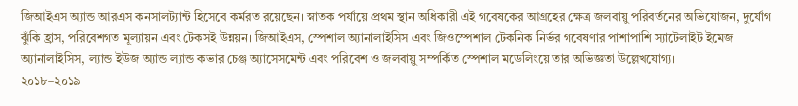জিআইএস অ্যান্ড আরএস কনসালট্যান্ট হিসেবে কর্মরত রয়েছেন। স্নাতক পর্যায়ে প্রথম স্থান অধিকারী এই গবেষকের আগ্রহের ক্ষেত্র জলবায়ু পরিবর্তনের অভিযোজন, দুর্যোগ ঝুঁকি হ্রাস, পরিবেশগত মূল্যায়ন এবং টেকসই উন্নয়ন। জিআইএস, স্পেশাল অ্যানালাইসিস এবং জিওস্পেশাল টেকনিক নির্ভর গবেষণার পাশাপাশি স্যাটেলাইট ইমেজ অ্যানালাইসিস, ল্যান্ড ইউজ অ্যান্ড ল্যান্ড কভার চেঞ্জ অ্যাসেসমেন্ট এবং পরিবেশ ও জলবায়ু সম্পর্কিত স্পেশাল মডেলিংয়ে তার অভিজ্ঞতা উল্লেখযোগ্য।
২০১৮–২০১৯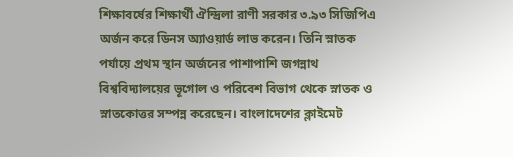শিক্ষাবর্ষের শিক্ষার্থী ঐন্দ্রিলা রাণী সরকার ৩.৯৩ সিজিপিএ অর্জন করে ডিনস অ্যাওয়ার্ড লাভ করেন। তিনি স্নাতক পর্যায়ে প্রথম স্থান অর্জনের পাশাপাশি জগন্নাথ বিশ্ববিদ্যালয়ের ভূগোল ও পরিবেশ বিভাগ থেকে স্নাতক ও স্নাতকোত্তর সম্পন্ন করেছেন। বাংলাদেশের ক্লাইমেট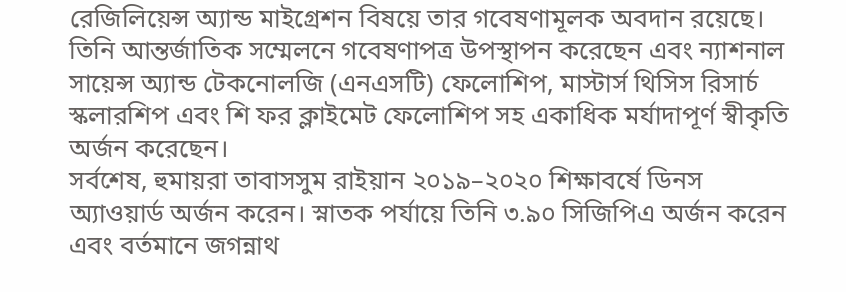রেজিলিয়েন্স অ্যান্ড মাইগ্রেশন বিষয়ে তার গবেষণামূলক অবদান রয়েছে। তিনি আন্তর্জাতিক সম্মেলনে গবেষণাপত্র উপস্থাপন করেছেন এবং ন্যাশনাল সায়েন্স অ্যান্ড টেকনোলজি (এনএসটি) ফেলোশিপ, মাস্টার্স থিসিস রিসার্চ স্কলারশিপ এবং শি ফর ক্লাইমেট ফেলোশিপ সহ একাধিক মর্যাদাপূর্ণ স্বীকৃতি অর্জন করেছেন।
সর্বশেষ, হুমায়রা তাবাসসুম রাইয়ান ২০১৯–২০২০ শিক্ষাবর্ষে ডিনস অ্যাওয়ার্ড অর্জন করেন। স্নাতক পর্যায়ে তিনি ৩.৯০ সিজিপিএ অর্জন করেন এবং বর্তমানে জগন্নাথ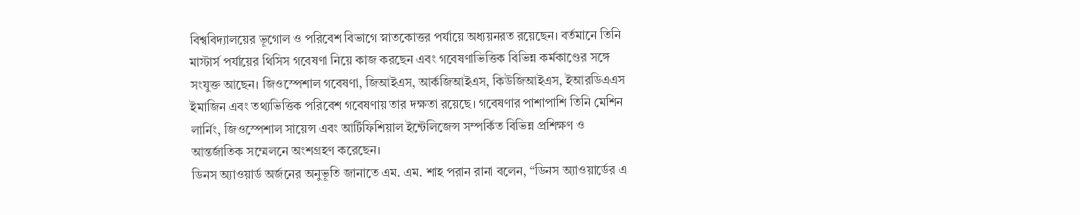বিশ্ববিদ্যালয়ের ভূগোল ও পরিবেশ বিভাগে স্নাতকোত্তর পর্যায়ে অধ্যয়নরত রয়েছেন। বর্তমানে তিনি মাস্টার্স পর্যায়ের থিসিস গবেষণা নিয়ে কাজ করছেন এবং গবেষণাভিত্তিক বিভিন্ন কর্মকাণ্ডের সঙ্গে সংযুক্ত আছেন। জিওস্পেশাল গবেষণা, জিআইএস, আর্কজিআইএস, কিউজিআইএস, ইআরডিএএস ইমাজিন এবং তথ্যভিত্তিক পরিবেশ গবেষণায় তার দক্ষতা রয়েছে। গবেষণার পাশাপাশি তিনি মেশিন লার্নিং, জিওস্পেশাল সায়েন্স এবং আর্টিফিশিয়াল ইন্টেলিজেন্স সম্পর্কিত বিভিন্ন প্রশিক্ষণ ও আন্তর্জাতিক সম্মেলনে অংশগ্রহণ করেছেন।
ডিনস অ্যাওয়ার্ড অর্জনের অনুভূতি জানাতে এম. এম. শাহ পরান রানা বলেন, “ডিনস অ্যাওয়ার্ডের এ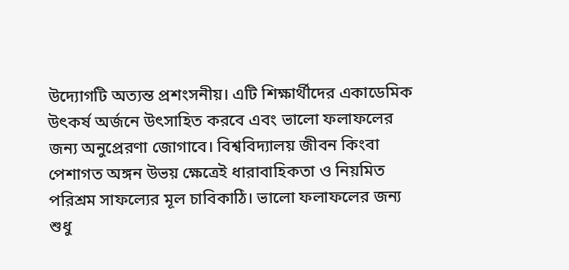উদ্যোগটি অত্যন্ত প্রশংসনীয়। এটি শিক্ষার্থীদের একাডেমিক উৎকর্ষ অর্জনে উৎসাহিত করবে এবং ভালো ফলাফলের জন্য অনুপ্রেরণা জোগাবে। বিশ্ববিদ্যালয় জীবন কিংবা পেশাগত অঙ্গন উভয় ক্ষেত্রেই ধারাবাহিকতা ও নিয়মিত পরিশ্রম সাফল্যের মূল চাবিকাঠি। ভালো ফলাফলের জন্য শুধু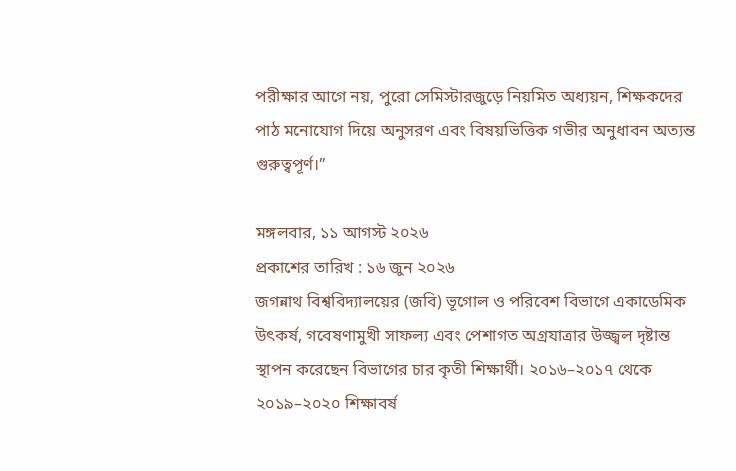পরীক্ষার আগে নয়, পুরো সেমিস্টারজুড়ে নিয়মিত অধ্যয়ন, শিক্ষকদের পাঠ মনোযোগ দিয়ে অনুসরণ এবং বিষয়ভিত্তিক গভীর অনুধাবন অত্যন্ত গুরুত্বপূর্ণ।”

মঙ্গলবার, ১১ আগস্ট ২০২৬
প্রকাশের তারিখ : ১৬ জুন ২০২৬
জগন্নাথ বিশ্ববিদ্যালয়ের (জবি) ভূগোল ও পরিবেশ বিভাগে একাডেমিক উৎকর্ষ, গবেষণামুখী সাফল্য এবং পেশাগত অগ্রযাত্রার উজ্জ্বল দৃষ্টান্ত স্থাপন করেছেন বিভাগের চার কৃতী শিক্ষার্থী। ২০১৬–২০১৭ থেকে ২০১৯–২০২০ শিক্ষাবর্ষ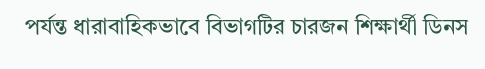পর্যন্ত ধারাবাহিকভাবে বিভাগটির চারজন শিক্ষার্থী ডিনস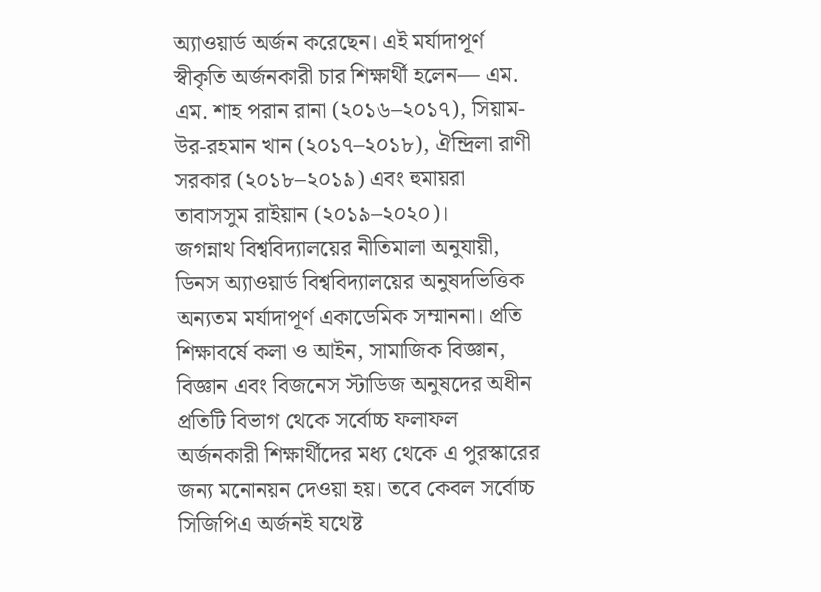অ্যাওয়ার্ড অর্জন করেছেন। এই মর্যাদাপূর্ণ স্বীকৃতি অর্জনকারী চার শিক্ষার্থী হলেন— এম. এম. শাহ পরান রানা (২০১৬–২০১৭), সিয়াম-উর-রহমান খান (২০১৭–২০১৮), ঐন্দ্রিলা রাণী সরকার (২০১৮–২০১৯) এবং হুমায়রা তাবাসসুম রাইয়ান (২০১৯–২০২০)।
জগন্নাথ বিশ্ববিদ্যালয়ের নীতিমালা অনুযায়ী, ডিনস অ্যাওয়ার্ড বিশ্ববিদ্যালয়ের অনুষদভিত্তিক অন্যতম মর্যাদাপূর্ণ একাডেমিক সম্মাননা। প্রতি শিক্ষাবর্ষে কলা ও আইন, সামাজিক বিজ্ঞান, বিজ্ঞান এবং বিজনেস স্টাডিজ অনুষদের অধীন প্রতিটি বিভাগ থেকে সর্বোচ্চ ফলাফল অর্জনকারী শিক্ষার্থীদের মধ্য থেকে এ পুরস্কারের জন্য মনোনয়ন দেওয়া হয়। তবে কেবল সর্বোচ্চ সিজিপিএ অর্জনই যথেষ্ট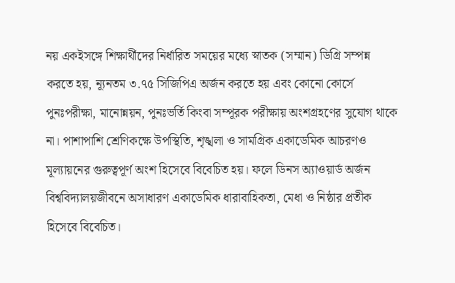নয় একইসঙ্গে শিক্ষার্থীদের নির্ধারিত সময়ের মধ্যে স্নাতক (সম্মান) ডিগ্রি সম্পন্ন করতে হয়, ন্যূনতম ৩.৭৫ সিজিপিএ অর্জন করতে হয় এবং কোনো কোর্সে পুনঃপরীক্ষা, মানোন্নয়ন, পুনঃভর্তি কিংবা সম্পূরক পরীক্ষায় অংশগ্রহণের সুযোগ থাকে না। পাশাপাশি শ্রেণিকক্ষে উপস্থিতি, শৃঙ্খলা ও সামগ্রিক একাডেমিক আচরণও মূল্যায়নের গুরুত্বপূর্ণ অংশ হিসেবে বিবেচিত হয়। ফলে ডিনস অ্যাওয়ার্ড অর্জন বিশ্ববিদ্যালয়জীবনে অসাধারণ একাডেমিক ধারাবাহিকতা, মেধা ও নিষ্ঠার প্রতীক হিসেবে বিবেচিত।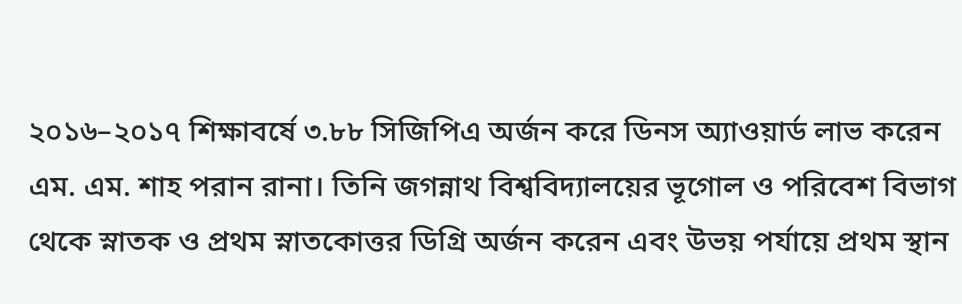২০১৬–২০১৭ শিক্ষাবর্ষে ৩.৮৮ সিজিপিএ অর্জন করে ডিনস অ্যাওয়ার্ড লাভ করেন এম. এম. শাহ পরান রানা। তিনি জগন্নাথ বিশ্ববিদ্যালয়ের ভূগোল ও পরিবেশ বিভাগ থেকে স্নাতক ও প্রথম স্নাতকোত্তর ডিগ্রি অর্জন করেন এবং উভয় পর্যায়ে প্রথম স্থান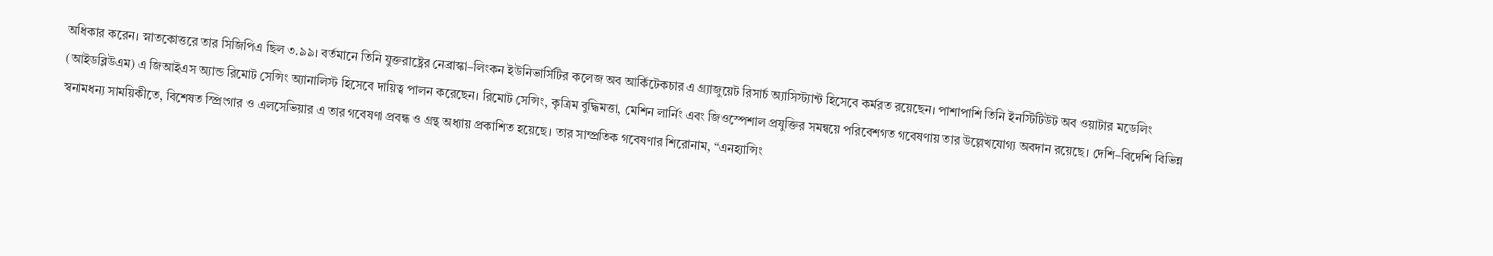অধিকার করেন। স্নাতকোত্তরে তার সিজিপিএ ছিল ৩.৯৯। বর্তমানে তিনি যুক্তরাষ্ট্রের নেব্রাস্কা–লিংকন ইউনিভার্সিটির কলেজ অব আর্কিটেকচার এ গ্র্যাজুয়েট রিসার্চ অ্যাসিস্ট্যান্ট হিসেবে কর্মরত রয়েছেন। পাশাপাশি তিনি ইনস্টিটিউট অব ওয়াটার মডেলিং (আইডব্লিউএম) এ জিআইএস অ্যান্ড রিমোট সেন্সিং অ্যানালিস্ট হিসেবে দায়িত্ব পালন করেছেন। রিমোট সেন্সিং, কৃত্রিম বুদ্ধিমত্তা, মেশিন লার্নিং এবং জিওস্পেশাল প্রযুক্তির সমন্বয়ে পরিবেশগত গবেষণায় তার উল্লেখযোগ্য অবদান রয়েছে। দেশি–বিদেশি বিভিন্ন স্বনামধন্য সাময়িকীতে, বিশেষত স্প্রিংগার ও এলসেভিয়ার এ তার গবেষণা প্রবন্ধ ও গ্রন্থ অধ্যায় প্রকাশিত হয়েছে। তার সাম্প্রতিক গবেষণার শিরোনাম, “এনহ্যান্সিং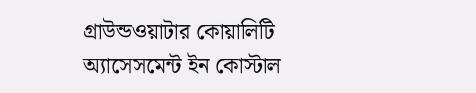গ্রাউন্ডওয়াটার কোয়ালিটি অ্যাসেসমেন্ট ইন কোস্টাল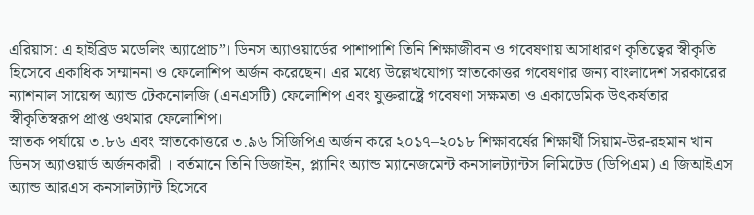এরিয়াস: এ হাইব্রিড মডেলিং অ্যাপ্রোচ”। ডিনস অ্যাওয়ার্ডের পাশাপাশি তিনি শিক্ষাজীবন ও গবেষণায় অসাধারণ কৃতিত্বের স্বীকৃতি হিসেবে একাধিক সম্মাননা ও ফেলোশিপ অর্জন করেছেন। এর মধ্যে উল্লেখযোগ্য স্নাতকোত্তর গবেষণার জন্য বাংলাদেশ সরকারের ন্যাশনাল সায়েন্স অ্যান্ড টেকনোলজি (এনএসটি) ফেলোশিপ এবং যুক্তরাষ্ট্রে গবেষণা সক্ষমতা ও একাডেমিক উৎকর্ষতার স্বীকৃতিস্বরূপ প্রাপ্ত ওথমার ফেলোশিপ।
স্নাতক পর্যায়ে ৩.৮৬ এবং স্নাতকোত্তরে ৩.৯৬ সিজিপিএ অর্জন করে ২০১৭–২০১৮ শিক্ষাবর্ষের শিক্ষার্থী সিয়াম-উর-রহমান খান ডিনস অ্যাওয়ার্ড অর্জনকারী । বর্তমানে তিনি ডিজাইন, প্ল্যানিং অ্যান্ড ম্যানেজমেন্ট কনসালট্যান্টস লিমিটেড (ডিপিএম) এ জিআইএস অ্যান্ড আরএস কনসালট্যান্ট হিসেবে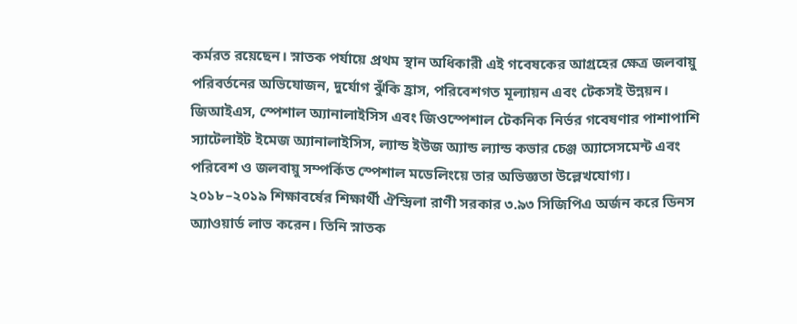কর্মরত রয়েছেন। স্নাতক পর্যায়ে প্রথম স্থান অধিকারী এই গবেষকের আগ্রহের ক্ষেত্র জলবায়ু পরিবর্তনের অভিযোজন, দুর্যোগ ঝুঁকি হ্রাস, পরিবেশগত মূল্যায়ন এবং টেকসই উন্নয়ন। জিআইএস, স্পেশাল অ্যানালাইসিস এবং জিওস্পেশাল টেকনিক নির্ভর গবেষণার পাশাপাশি স্যাটেলাইট ইমেজ অ্যানালাইসিস, ল্যান্ড ইউজ অ্যান্ড ল্যান্ড কভার চেঞ্জ অ্যাসেসমেন্ট এবং পরিবেশ ও জলবায়ু সম্পর্কিত স্পেশাল মডেলিংয়ে তার অভিজ্ঞতা উল্লেখযোগ্য।
২০১৮–২০১৯ শিক্ষাবর্ষের শিক্ষার্থী ঐন্দ্রিলা রাণী সরকার ৩.৯৩ সিজিপিএ অর্জন করে ডিনস অ্যাওয়ার্ড লাভ করেন। তিনি স্নাতক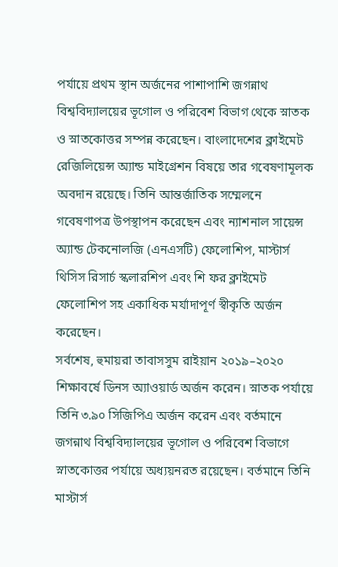পর্যায়ে প্রথম স্থান অর্জনের পাশাপাশি জগন্নাথ বিশ্ববিদ্যালয়ের ভূগোল ও পরিবেশ বিভাগ থেকে স্নাতক ও স্নাতকোত্তর সম্পন্ন করেছেন। বাংলাদেশের ক্লাইমেট রেজিলিয়েন্স অ্যান্ড মাইগ্রেশন বিষয়ে তার গবেষণামূলক অবদান রয়েছে। তিনি আন্তর্জাতিক সম্মেলনে গবেষণাপত্র উপস্থাপন করেছেন এবং ন্যাশনাল সায়েন্স অ্যান্ড টেকনোলজি (এনএসটি) ফেলোশিপ, মাস্টার্স থিসিস রিসার্চ স্কলারশিপ এবং শি ফর ক্লাইমেট ফেলোশিপ সহ একাধিক মর্যাদাপূর্ণ স্বীকৃতি অর্জন করেছেন।
সর্বশেষ, হুমায়রা তাবাসসুম রাইয়ান ২০১৯–২০২০ শিক্ষাবর্ষে ডিনস অ্যাওয়ার্ড অর্জন করেন। স্নাতক পর্যায়ে তিনি ৩.৯০ সিজিপিএ অর্জন করেন এবং বর্তমানে জগন্নাথ বিশ্ববিদ্যালয়ের ভূগোল ও পরিবেশ বিভাগে স্নাতকোত্তর পর্যায়ে অধ্যয়নরত রয়েছেন। বর্তমানে তিনি মাস্টার্স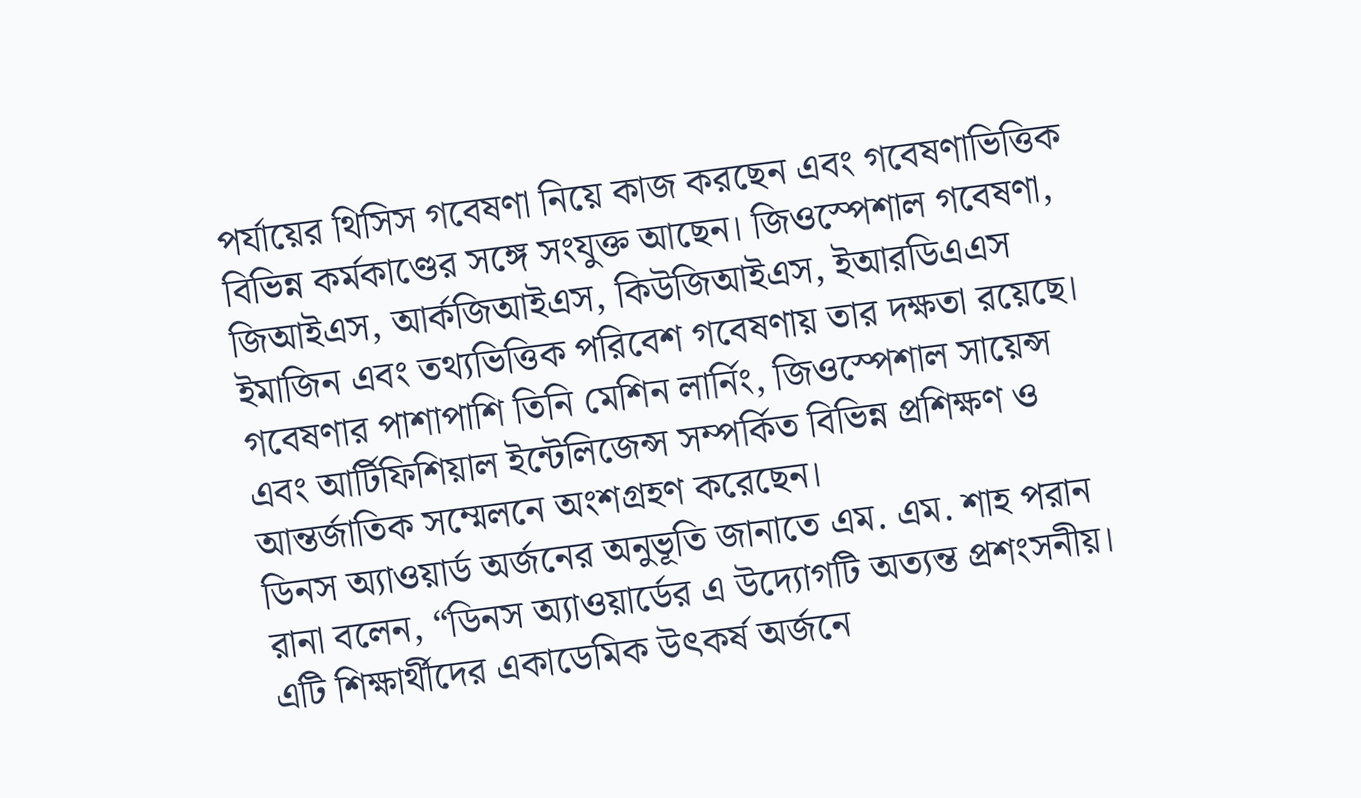পর্যায়ের থিসিস গবেষণা নিয়ে কাজ করছেন এবং গবেষণাভিত্তিক বিভিন্ন কর্মকাণ্ডের সঙ্গে সংযুক্ত আছেন। জিওস্পেশাল গবেষণা, জিআইএস, আর্কজিআইএস, কিউজিআইএস, ইআরডিএএস ইমাজিন এবং তথ্যভিত্তিক পরিবেশ গবেষণায় তার দক্ষতা রয়েছে। গবেষণার পাশাপাশি তিনি মেশিন লার্নিং, জিওস্পেশাল সায়েন্স এবং আর্টিফিশিয়াল ইন্টেলিজেন্স সম্পর্কিত বিভিন্ন প্রশিক্ষণ ও আন্তর্জাতিক সম্মেলনে অংশগ্রহণ করেছেন।
ডিনস অ্যাওয়ার্ড অর্জনের অনুভূতি জানাতে এম. এম. শাহ পরান রানা বলেন, “ডিনস অ্যাওয়ার্ডের এ উদ্যোগটি অত্যন্ত প্রশংসনীয়। এটি শিক্ষার্থীদের একাডেমিক উৎকর্ষ অর্জনে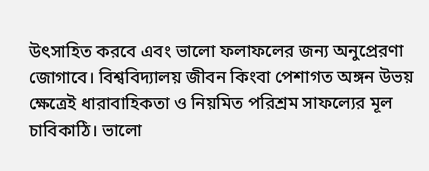উৎসাহিত করবে এবং ভালো ফলাফলের জন্য অনুপ্রেরণা জোগাবে। বিশ্ববিদ্যালয় জীবন কিংবা পেশাগত অঙ্গন উভয় ক্ষেত্রেই ধারাবাহিকতা ও নিয়মিত পরিশ্রম সাফল্যের মূল চাবিকাঠি। ভালো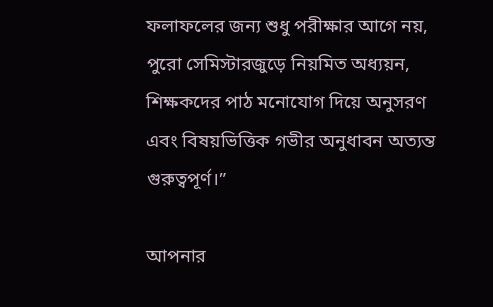ফলাফলের জন্য শুধু পরীক্ষার আগে নয়, পুরো সেমিস্টারজুড়ে নিয়মিত অধ্যয়ন, শিক্ষকদের পাঠ মনোযোগ দিয়ে অনুসরণ এবং বিষয়ভিত্তিক গভীর অনুধাবন অত্যন্ত গুরুত্বপূর্ণ।”

আপনার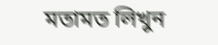মতামত লিখুন